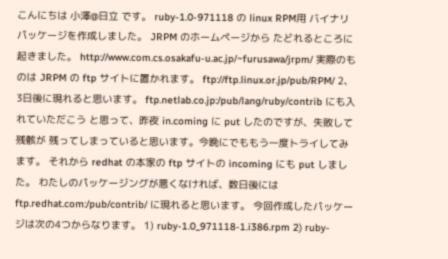こんにちは 小澤@日立 です。 ruby-1.0-971118 の linux RPM用 バイナリパッケージを作成しました。 JRPM のホームページから たどれるところに起きました。 http://www.com.cs.osakafu-u.ac.jp/~furusawa/jrpm/ 実際のものは JRPM の ftp サイトに置かれます。 ftp://ftp.linux.or.jp/pub/RPM/ 2、3日後に現れると思います。 ftp.netlab.co.jp:/pub/lang/ruby/contrib にも入れていただこう と思って、昨夜 in.coming に put したのですが、失敗して残骸が 残ってしまっていると思います。今晩にでももう一度トライしてみます。 それから redhat の本家の ftp サイトの incoming にも put しました。 わたしのパッケージングが悪くなければ、数日後には ftp.redhat.com:/pub/contrib/ に現れると思います。 今回作成したパッケージは次の4つからなります。 1) ruby-1.0_971118-1.i386.rpm 2) ruby-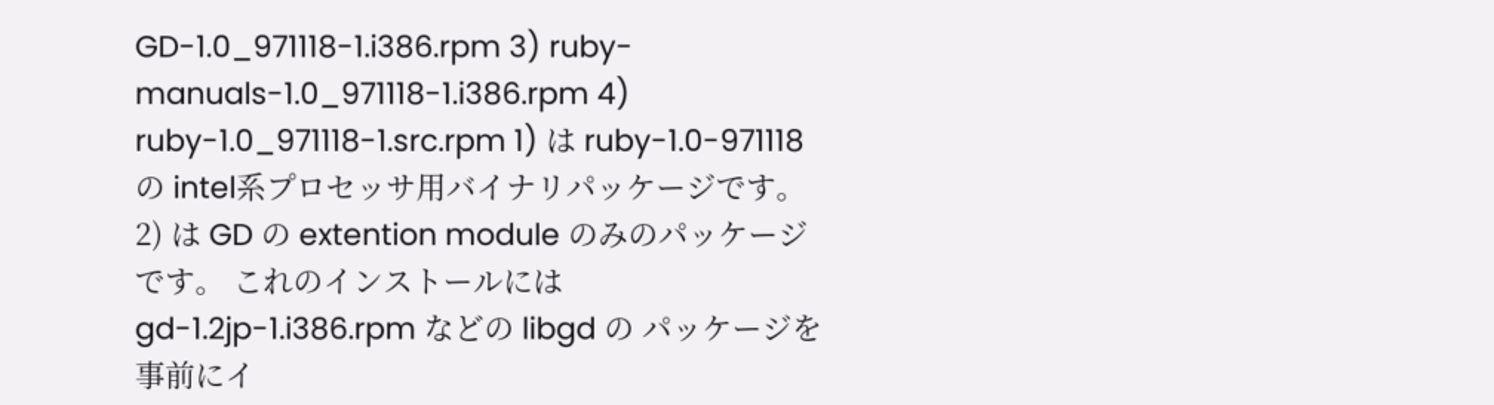GD-1.0_971118-1.i386.rpm 3) ruby-manuals-1.0_971118-1.i386.rpm 4) ruby-1.0_971118-1.src.rpm 1) は ruby-1.0-971118 の intel系プロセッサ用バイナリパッケージです。 2) は GD の extention module のみのパッケージです。 これのインストールには gd-1.2jp-1.i386.rpm などの libgd の パッケージを事前にイ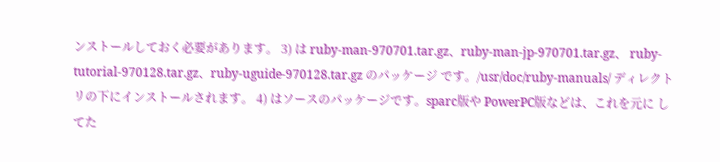ンストールしておく必要があります。 3) は ruby-man-970701.tar.gz、ruby-man-jp-970701.tar.gz、 ruby-tutorial-970128.tar.gz、ruby-uguide-970128.tar.gz のパッケージ です。/usr/doc/ruby-manuals/ ディレクトリの下にインストールされます。 4) はソースのパッケージです。sparc版や PowerPC版などは、これを元に してた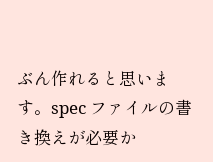ぶん作れると思います。spec ファイルの書き換えが必要か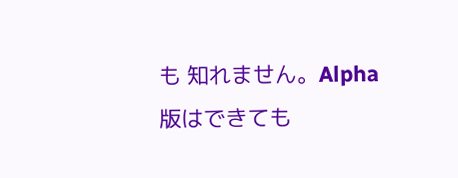も 知れません。Alpha版はできても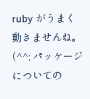ruby がうまく動きませんね。(^^; パッケージについての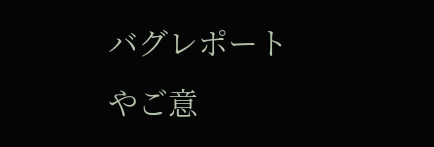バグレポートやご意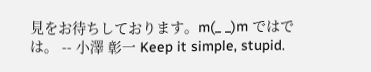見をお待ちしております。m(_ _)m ではでは。 -- 小澤 彰一 Keep it simple, stupid.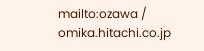mailto:ozawa / omika.hitachi.co.jp